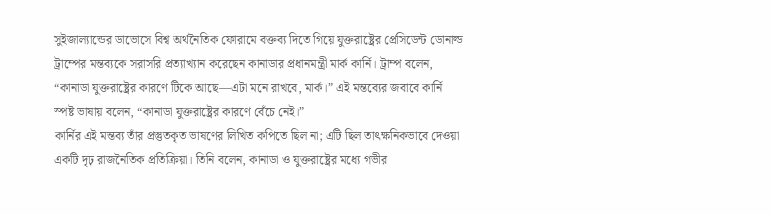সুইজাল্যান্ডের ডাভোসে বিশ্ব অর্থনৈতিক ফোরামে বক্তব্য দিতে গিয়ে যুক্তরাষ্ট্রের প্রেসিডেন্ট ডোনাল্ড ট্রাম্পের মন্তব্যকে সরাসরি প্রত্যাখ্যান করেছেন কানাডার প্রধানমন্ত্রী মার্ক কার্নি। ট্রাম্প বলেন, “কানাডা যুক্তরাষ্ট্রের কারণে টিকে আছে—এটা মনে রাখবে, মার্ক।” এই মন্তব্যের জবাবে কার্নি স্পষ্ট ভাষায় বলেন, “কানাডা যুক্তরাষ্ট্রের কারণে বেঁচে নেই।”
কার্নির এই মন্তব্য তাঁর প্রস্তুতকৃত ভাষণের লিখিত কপিতে ছিল না; এটি ছিল তাৎক্ষনিকভাবে দেওয়া একটি দৃঢ় রাজনৈতিক প্রতিক্রিয়া। তিনি বলেন, কানাডা ও যুক্তরাষ্ট্রের মধ্যে গভীর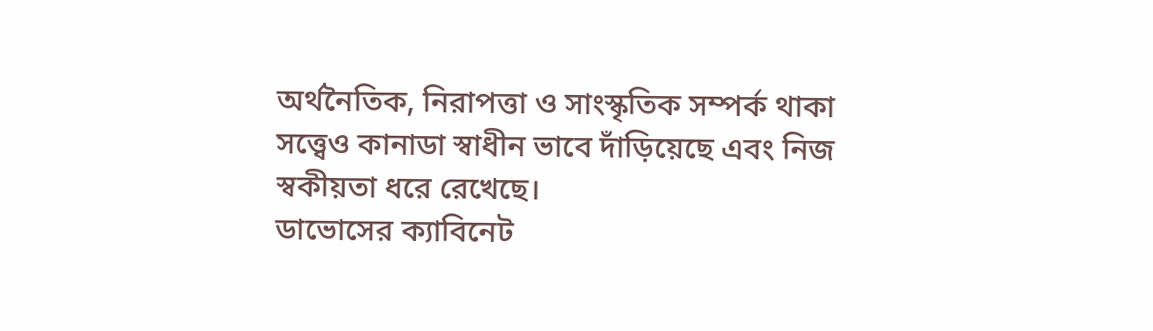অর্থনৈতিক, নিরাপত্তা ও সাংস্কৃতিক সম্পর্ক থাকা সত্ত্বেও কানাডা স্বাধীন ভাবে দাঁড়িয়েছে এবং নিজ স্বকীয়তা ধরে রেখেছে।
ডাভোসের ক্যাবিনেট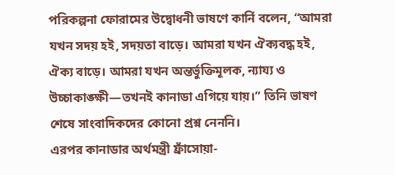পরিকল্পনা ফোরামের উদ্বোধনী ভাষণে কার্নি বলেন, “আমরা যখন সদয় হই, সদয়তা বাড়ে। আমরা যখন ঐক্যবদ্ধ হই, ঐক্য বাড়ে। আমরা যখন অন্তর্ভুক্তিমূলক, ন্যায্য ও উচ্চাকাঙ্ক্ষী—তখনই কানাডা এগিয়ে যায়।” তিনি ভাষণ শেষে সাংবাদিকদের কোনো প্রশ্ন নেননি।
এরপর কানাডার অর্থমন্ত্রী ফ্রাঁসোয়া-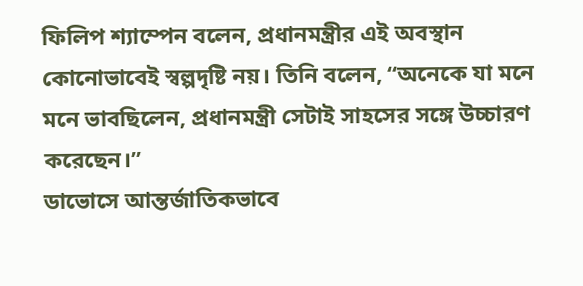ফিলিপ শ্যাম্পেন বলেন, প্রধানমন্ত্রীর এই অবস্থান কোনোভাবেই স্বল্পদৃষ্টি নয়। তিনি বলেন, “অনেকে যা মনে মনে ভাবছিলেন, প্রধানমন্ত্রী সেটাই সাহসের সঙ্গে উচ্চারণ করেছেন।”
ডাভোসে আন্তর্জাতিকভাবে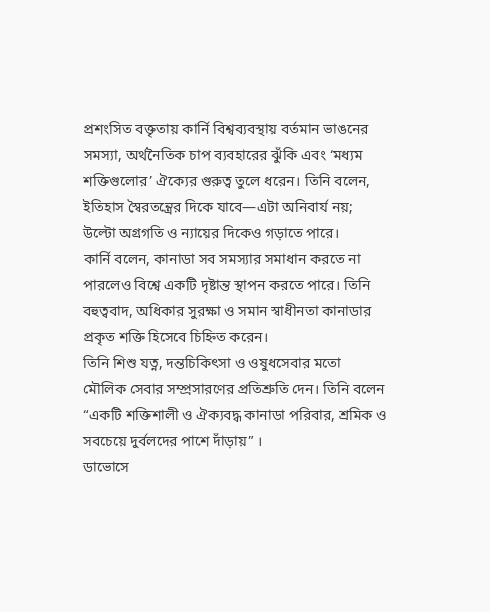প্রশংসিত বক্তৃতায় কার্নি বিশ্বব্যবস্থায় বর্তমান ভাঙনের সমস্যা, অর্থনৈতিক চাপ ব্যবহারের ঝুঁকি এবং ‘মধ্যম শক্তিগুলোর’ ঐক্যের গুরুত্ব তুলে ধরেন। তিনি বলেন, ইতিহাস স্বৈরতন্ত্রের দিকে যাবে—এটা অনিবার্য নয়; উল্টো অগ্রগতি ও ন্যায়ের দিকেও গড়াতে পারে।
কার্নি বলেন, কানাডা সব সমস্যার সমাধান করতে না পারলেও বিশ্বে একটি দৃষ্টান্ত স্থাপন করতে পারে। তিনি বহুত্ববাদ, অধিকার সুরক্ষা ও সমান স্বাধীনতা কানাডার প্রকৃত শক্তি হিসেবে চিহ্নিত করেন।
তিনি শিশু যত্ন, দন্তচিকিৎসা ও ওষুধসেবার মতো মৌলিক সেবার সম্প্রসারণের প্রতিশ্রুতি দেন। তিনি বলেন “একটি শক্তিশালী ও ঐক্যবদ্ধ কানাডা পরিবার, শ্রমিক ও সবচেয়ে দুর্বলদের পাশে দাঁড়ায়” ।
ডাভোসে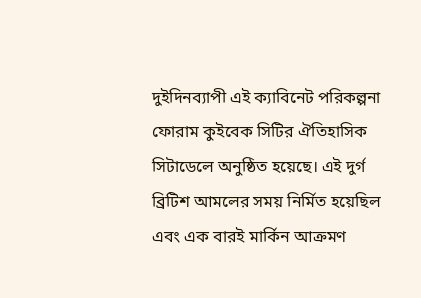দুইদিনব্যাপী এই ক্যাবিনেট পরিকল্পনা ফোরাম কুইবেক সিটির ঐতিহাসিক সিটাডেলে অনুষ্ঠিত হয়েছে। এই দুর্গ ব্রিটিশ আমলের সময় নির্মিত হয়েছিল এবং এক বারই মার্কিন আক্রমণ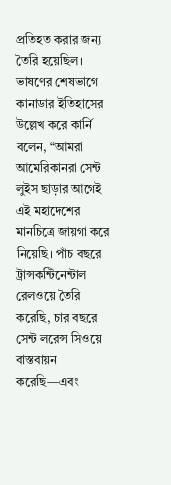প্রতিহত করার জন্য তৈরি হয়েছিল।
ভাষণের শেষভাগে কানাডার ইতিহাসের উল্লেখ করে কার্নি বলেন, “আমরা আমেরিকানরা সেন্ট লুইস ছাড়ার আগেই এই মহাদেশের মানচিত্রে জায়গা করে নিয়েছি। পাঁচ বছরে ট্রান্সকন্টিনেন্টাল রেলওয়ে তৈরি করেছি, চার বছরে সেন্ট লরেন্স সিওয়ে বাস্তবায়ন করেছি—এবং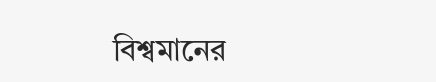বিশ্বমানের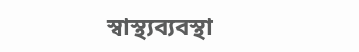স্বাস্থ্যব্যবস্থা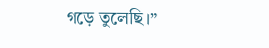গড়ে তুলেছি।”